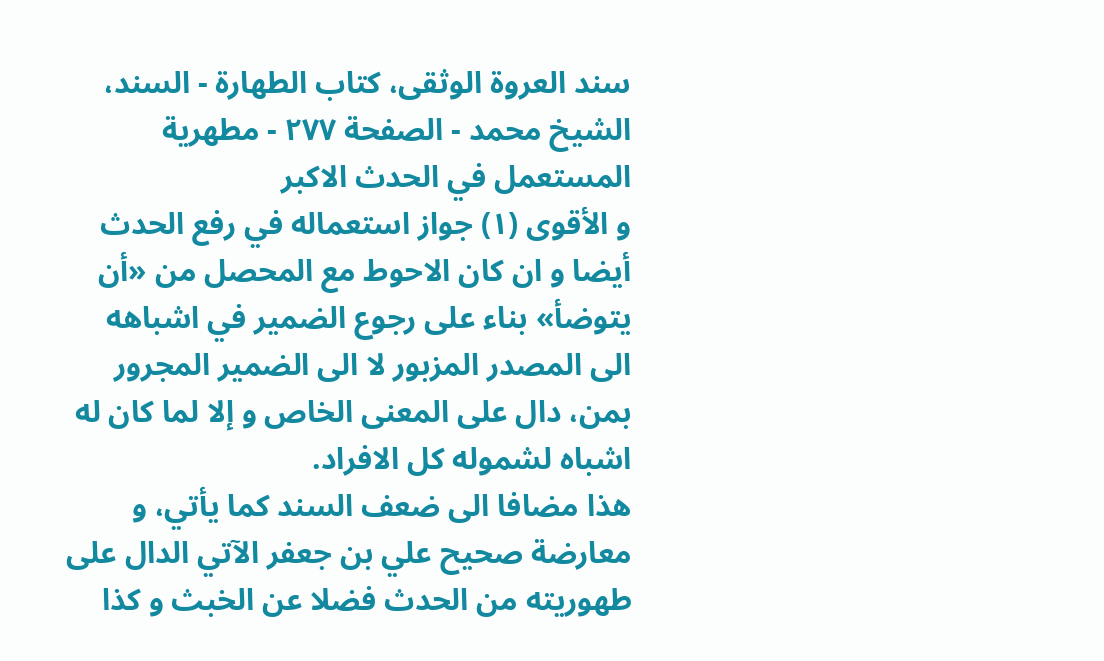سند العروة الوثقى، كتاب الطهارة - السند، الشيخ محمد - الصفحة ٢٧٧ - مطهرية المستعمل في الحدث الاكبر
و الأقوى (١) جواز استعماله في رفع الحدث أيضا و ان كان الاحوط مع المحصل من «أن يتوضأ» بناء على رجوع الضمير في اشباهه الى المصدر المزبور لا الى الضمير المجرور بمن، دال على المعنى الخاص و إلا لما كان له اشباه لشموله كل الافراد.
هذا مضافا الى ضعف السند كما يأتي، و معارضة صحيح علي بن جعفر الآتي الدال على طهوريته من الحدث فضلا عن الخبث و كذا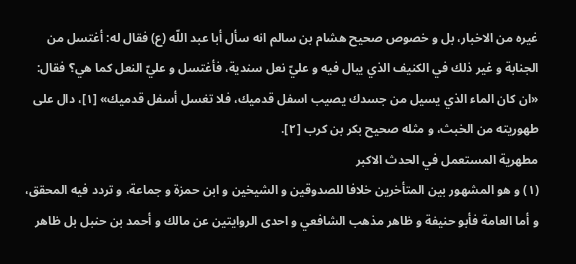غيره من الاخبار، بل و خصوص صحيح هشام بن سالم انه سأل أبا عبد اللّه (ع) فقال له: أغتسل من الجنابة و غير ذلك في الكنيف الذي يبال فيه و عليّ نعل سندية، فأغتسل و عليّ النعل كما هي؟ فقال: «ان كان الماء الذي يسيل من جسدك يصيب اسفل قدميك، فلا تغسل أسفل قدميك» [١]، دال على طهوريته من الخبث، و مثله صحيح بكر بن كرب [٢].
مطهرية المستعمل في الحدث الاكبر
(١) و هو المشهور بين المتأخرين خلافا للصدوقين و الشيخين و ابن حمزة و جماعة، و تردد فيه المحقق، و أما العامة فأبو حنيفة و ظاهر مذهب الشافعي و احدى الروايتين عن مالك و أحمد بن حنبل بل ظاهر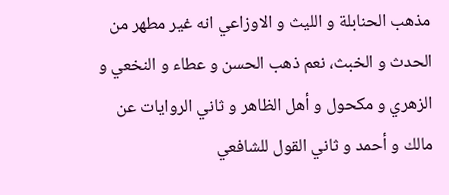مذهب الحنابلة و الليث و الاوزاعي انه غير مطهر من الحدث و الخبث، نعم ذهب الحسن و عطاء و النخعي و الزهري و مكحول و أهل الظاهر و ثاني الروايات عن مالك و أحمد و ثاني القول للشافعي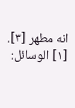انه مطهر [٣].
[١] الوسائل: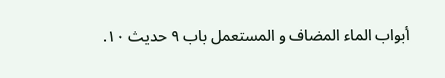أبواب الماء المضاف و المستعمل باب ٩ حديث ١٠.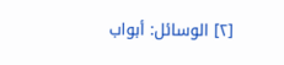[٢] الوسائل: أبواب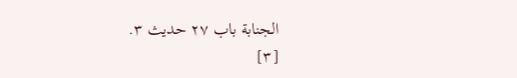الجنابة باب ٢٧ حديث ٣.
[٣]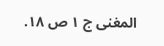المغنى ج ١ ص ١٨.